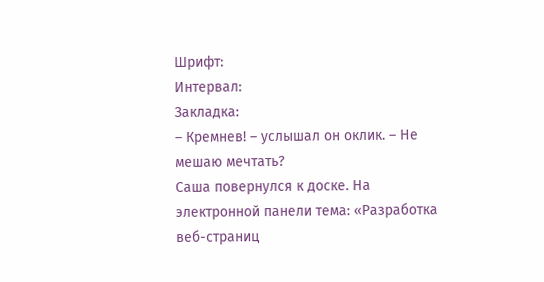Шрифт:
Интервал:
Закладка:
– Кремнев! – услышал он оклик. – Не мешаю мечтать?
Саша повернулся к доске. На электронной панели тема: «Разработка веб-страниц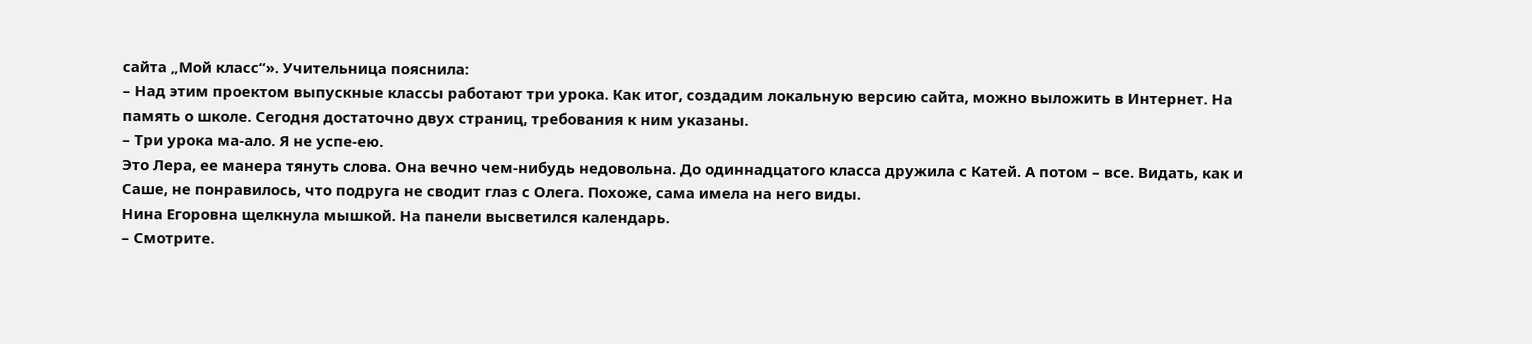сайта „Мой класс“». Учительница пояснила:
– Над этим проектом выпускные классы работают три урока. Как итог, создадим локальную версию сайта, можно выложить в Интернет. На память о школе. Сегодня достаточно двух страниц, требования к ним указаны.
– Три урока ма-ало. Я не успе-ею.
Это Лера, ее манера тянуть слова. Она вечно чем-нибудь недовольна. До одиннадцатого класса дружила с Катей. А потом – все. Видать, как и Саше, не понравилось, что подруга не сводит глаз с Олега. Похоже, сама имела на него виды.
Нина Егоровна щелкнула мышкой. На панели высветился календарь.
– Смотрите.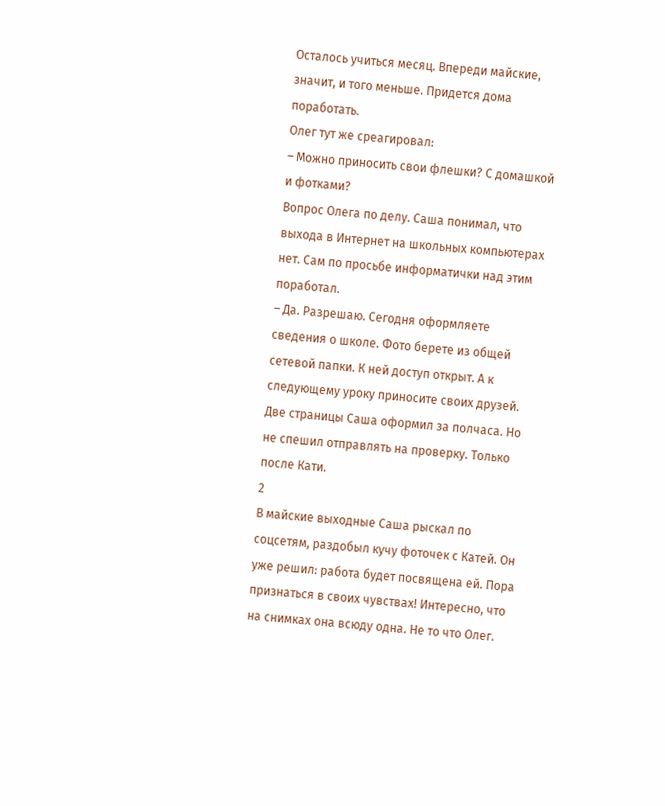Осталось учиться месяц. Впереди майские, значит, и того меньше. Придется дома поработать.
Олег тут же среагировал:
– Можно приносить свои флешки? С домашкой и фотками?
Вопрос Олега по делу. Саша понимал, что выхода в Интернет на школьных компьютерах нет. Сам по просьбе информатички над этим поработал.
– Да. Разрешаю. Сегодня оформляете сведения о школе. Фото берете из общей сетевой папки. К ней доступ открыт. А к следующему уроку приносите своих друзей.
Две страницы Саша оформил за полчаса. Но не спешил отправлять на проверку. Только после Кати.
2
В майские выходные Саша рыскал по соцсетям, раздобыл кучу фоточек с Катей. Он уже решил: работа будет посвящена ей. Пора признаться в своих чувствах! Интересно, что на снимках она всюду одна. Не то что Олег.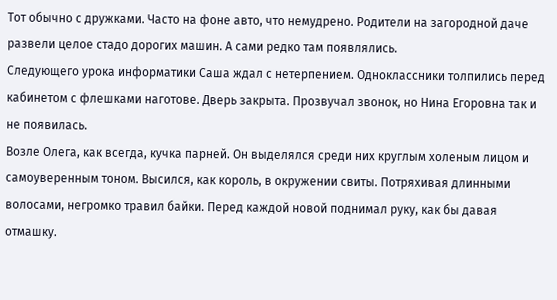Тот обычно с дружками. Часто на фоне авто, что немудрено. Родители на загородной даче развели целое стадо дорогих машин. А сами редко там появлялись.
Следующего урока информатики Саша ждал с нетерпением. Одноклассники толпились перед кабинетом с флешками наготове. Дверь закрыта. Прозвучал звонок, но Нина Егоровна так и не появилась.
Возле Олега, как всегда, кучка парней. Он выделялся среди них круглым холеным лицом и самоуверенным тоном. Высился, как король, в окружении свиты. Потряхивая длинными волосами, негромко травил байки. Перед каждой новой поднимал руку, как бы давая отмашку.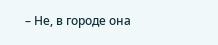– Не, в городе она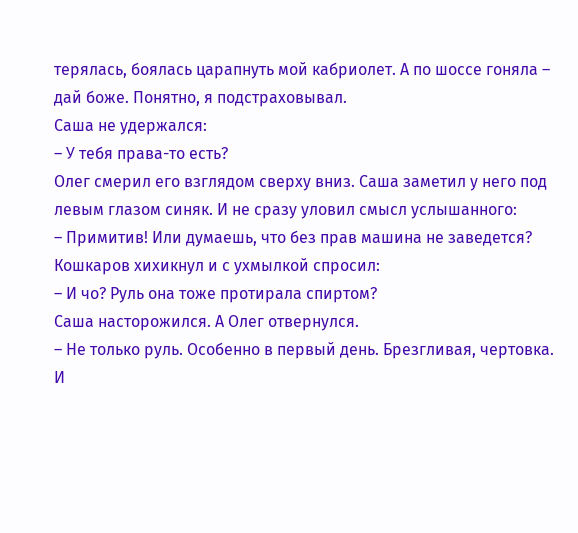терялась, боялась царапнуть мой кабриолет. А по шоссе гоняла – дай боже. Понятно, я подстраховывал.
Саша не удержался:
– У тебя права-то есть?
Олег смерил его взглядом сверху вниз. Саша заметил у него под левым глазом синяк. И не сразу уловил смысл услышанного:
– Примитив! Или думаешь, что без прав машина не заведется?
Кошкаров хихикнул и с ухмылкой спросил:
– И чо? Руль она тоже протирала спиртом?
Саша насторожился. А Олег отвернулся.
– Не только руль. Особенно в первый день. Брезгливая, чертовка. И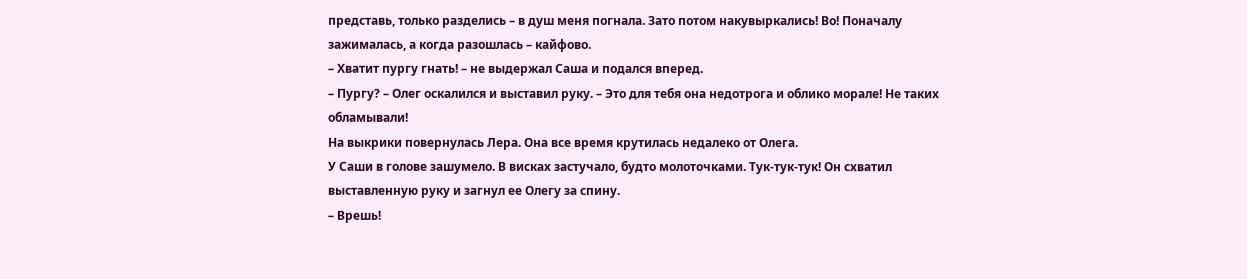представь, только разделись – в душ меня погнала. Зато потом накувыркались! Во! Поначалу зажималась, а когда разошлась – кайфово.
– Хватит пургу гнать! – не выдержал Саша и подался вперед.
– Пургу? – Олег оскалился и выставил руку. – Это для тебя она недотрога и облико морале! Не таких обламывали!
На выкрики повернулась Лера. Она все время крутилась недалеко от Олега.
У Саши в голове зашумело. В висках застучало, будто молоточками. Тук-тук-тук! Он схватил выставленную руку и загнул ее Олегу за спину.
– Врешь!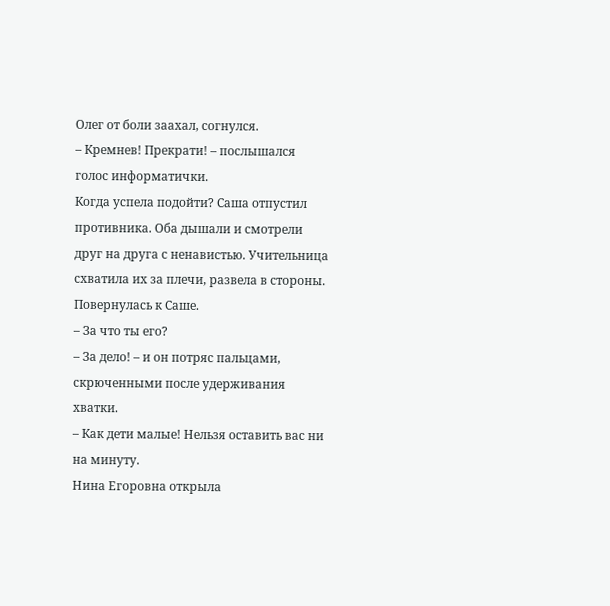Олег от боли заахал, согнулся.
– Кремнев! Прекрати! – послышался голос информатички.
Когда успела подойти? Саша отпустил противника. Оба дышали и смотрели друг на друга с ненавистью. Учительница схватила их за плечи, развела в стороны. Повернулась к Саше.
– За что ты его?
– За дело! – и он потряс пальцами, скрюченными после удерживания хватки.
– Как дети малые! Нельзя оставить вас ни на минуту.
Нина Егоровна открыла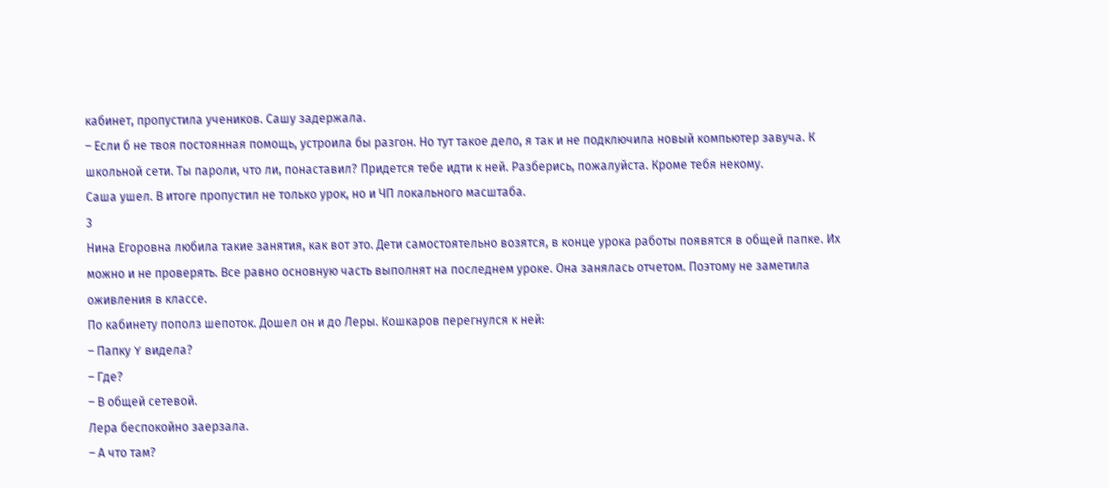кабинет, пропустила учеников. Сашу задержала.
– Если б не твоя постоянная помощь, устроила бы разгон. Но тут такое дело, я так и не подключила новый компьютер завуча. К школьной сети. Ты пароли, что ли, понаставил? Придется тебе идти к ней. Разберись, пожалуйста. Кроме тебя некому.
Саша ушел. В итоге пропустил не только урок, но и ЧП локального масштаба.
3
Нина Егоровна любила такие занятия, как вот это. Дети самостоятельно возятся, в конце урока работы появятся в общей папке. Их можно и не проверять. Все равно основную часть выполнят на последнем уроке. Она занялась отчетом. Поэтому не заметила оживления в классе.
По кабинету пополз шепоток. Дошел он и до Леры. Кошкаров перегнулся к ней:
– Папку Y видела?
– Где?
– В общей сетевой.
Лера беспокойно заерзала.
– А что там?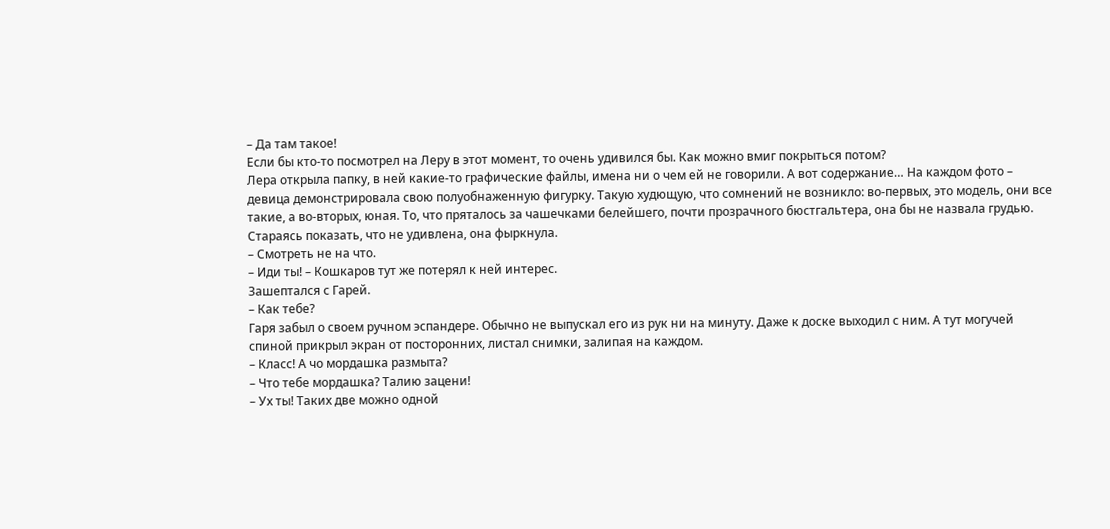– Да там такое!
Если бы кто-то посмотрел на Леру в этот момент, то очень удивился бы. Как можно вмиг покрыться потом?
Лера открыла папку, в ней какие-то графические файлы, имена ни о чем ей не говорили. А вот содержание… На каждом фото – девица демонстрировала свою полуобнаженную фигурку. Такую худющую, что сомнений не возникло: во-первых, это модель, они все такие, а во-вторых, юная. То, что пряталось за чашечками белейшего, почти прозрачного бюстгальтера, она бы не назвала грудью.
Стараясь показать, что не удивлена, она фыркнула.
– Смотреть не на что.
– Иди ты! – Кошкаров тут же потерял к ней интерес.
Зашептался с Гарей.
– Как тебе?
Гаря забыл о своем ручном эспандере. Обычно не выпускал его из рук ни на минуту. Даже к доске выходил с ним. А тут могучей спиной прикрыл экран от посторонних, листал снимки, залипая на каждом.
– Класс! А чо мордашка размыта?
– Что тебе мордашка? Талию зацени!
– Ух ты! Таких две можно одной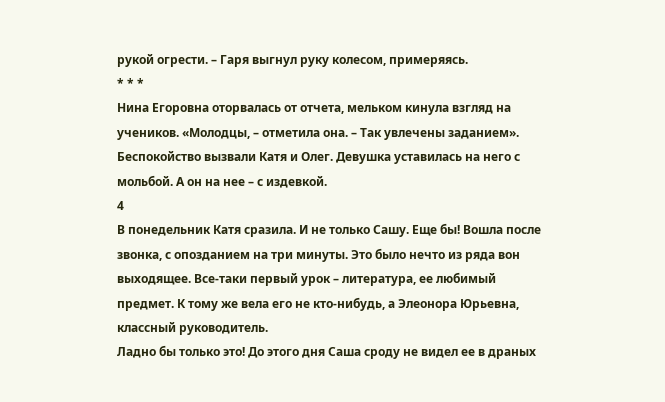рукой огрести. – Гаря выгнул руку колесом, примеряясь.
* * *
Нина Егоровна оторвалась от отчета, мельком кинула взгляд на учеников. «Молодцы, – отметила она. – Так увлечены заданием». Беспокойство вызвали Катя и Олег. Девушка уставилась на него с мольбой. А он на нее – с издевкой.
4
В понедельник Катя сразила. И не только Сашу. Еще бы! Вошла после звонка, с опозданием на три минуты. Это было нечто из ряда вон выходящее. Все-таки первый урок – литература, ее любимый предмет. К тому же вела его не кто-нибудь, а Элеонора Юрьевна, классный руководитель.
Ладно бы только это! До этого дня Саша сроду не видел ее в драных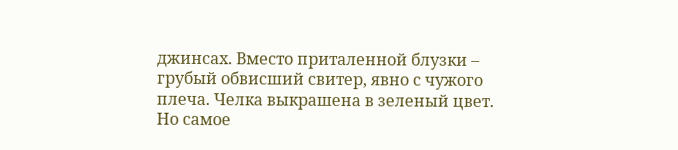джинсах. Вместо приталенной блузки – грубый обвисший свитер, явно с чужого плеча. Челка выкрашена в зеленый цвет. Но самое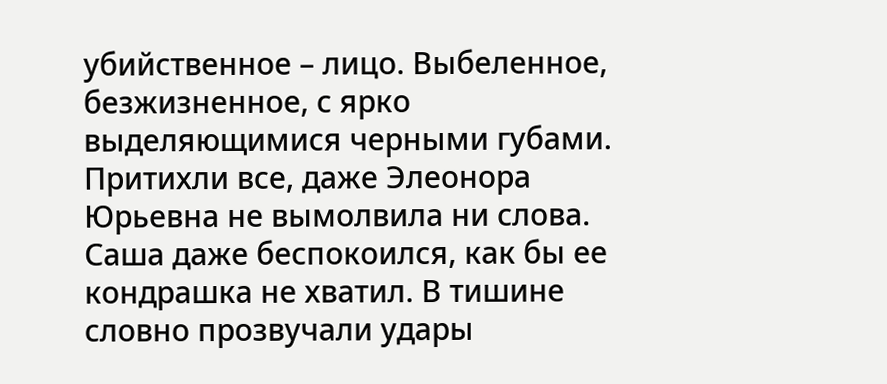убийственное – лицо. Выбеленное, безжизненное, с ярко выделяющимися черными губами.
Притихли все, даже Элеонора Юрьевна не вымолвила ни слова. Саша даже беспокоился, как бы ее кондрашка не хватил. В тишине словно прозвучали удары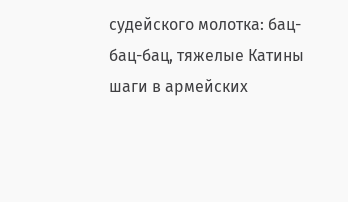судейского молотка: бац-бац-бац, тяжелые Катины шаги в армейских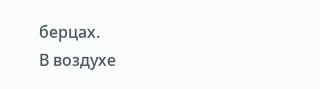берцах.
В воздухе